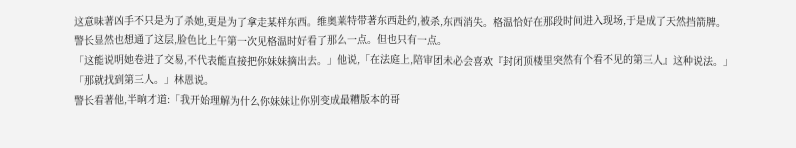这意味著凶手不只是为了杀她,更是为了拿走某样东西。维奥莱特带著东西赴约,被杀,东西消失。格温恰好在那段时间进入现场,于是成了天然挡箭牌。
警长显然也想通了这层,脸色比上午第一次见格温时好看了那么一点。但也只有一点。
「这能说明她卷进了交易,不代表能直接把你妹妹摘出去。」他说,「在法庭上,陪审团未必会喜欢『封闭顶楼里突然有个看不见的第三人』这种说法。」
「那就找到第三人。」林恩说。
警长看著他,半晌才道:「我开始理解为什么你妹妹让你别变成最糟版本的哥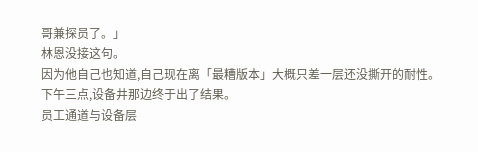哥兼探员了。」
林恩没接这句。
因为他自己也知道,自己现在离「最糟版本」大概只差一层还没撕开的耐性。
下午三点,设备井那边终于出了结果。
员工通道与设备层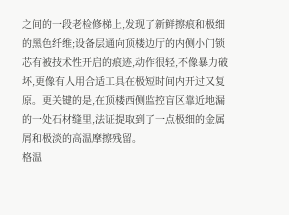之间的一段老检修梯上,发现了新鲜擦痕和极细的黑色纤维;设备层通向顶楼边厅的内侧小门锁芯有被技术性开启的痕迹,动作很轻,不像暴力破坏,更像有人用合适工具在极短时间内开过又复原。更关键的是,在顶楼西侧监控盲区靠近地漏的一处石材缝里,法证提取到了一点极细的金属屑和极淡的高温摩擦残留。
格温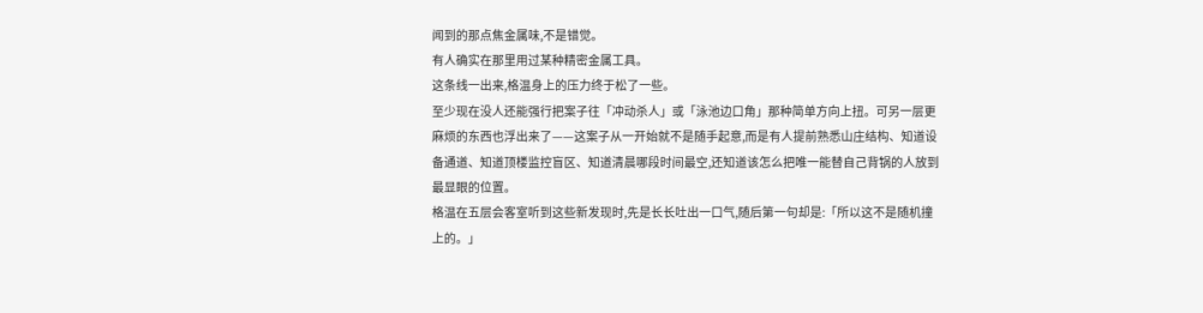闻到的那点焦金属味,不是错觉。
有人确实在那里用过某种精密金属工具。
这条线一出来,格温身上的压力终于松了一些。
至少现在没人还能强行把案子往「冲动杀人」或「泳池边口角」那种简单方向上扭。可另一层更麻烦的东西也浮出来了——这案子从一开始就不是随手起意,而是有人提前熟悉山庄结构、知道设备通道、知道顶楼监控盲区、知道清晨哪段时间最空,还知道该怎么把唯一能替自己背锅的人放到最显眼的位置。
格温在五层会客室听到这些新发现时,先是长长吐出一口气,随后第一句却是:「所以这不是随机撞上的。」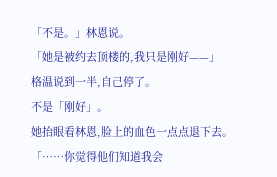「不是。」林恩说。
「她是被约去顶楼的,我只是刚好——」
格温说到一半,自己停了。
不是「刚好」。
她抬眼看林恩,脸上的血色一点点退下去。
「……你觉得他们知道我会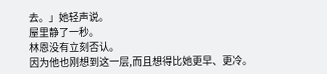去。」她轻声说。
屋里静了一秒。
林恩没有立刻否认。
因为他也刚想到这一层,而且想得比她更早、更冷。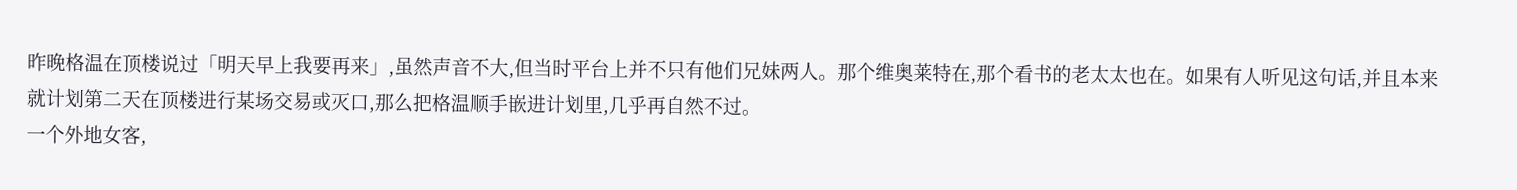昨晚格温在顶楼说过「明天早上我要再来」,虽然声音不大,但当时平台上并不只有他们兄妹两人。那个维奥莱特在,那个看书的老太太也在。如果有人听见这句话,并且本来就计划第二天在顶楼进行某场交易或灭口,那么把格温顺手嵌进计划里,几乎再自然不过。
一个外地女客,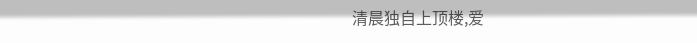清晨独自上顶楼,爱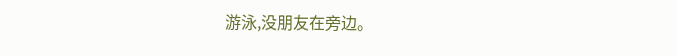游泳,没朋友在旁边。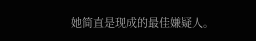她简直是现成的最佳嫌疑人。